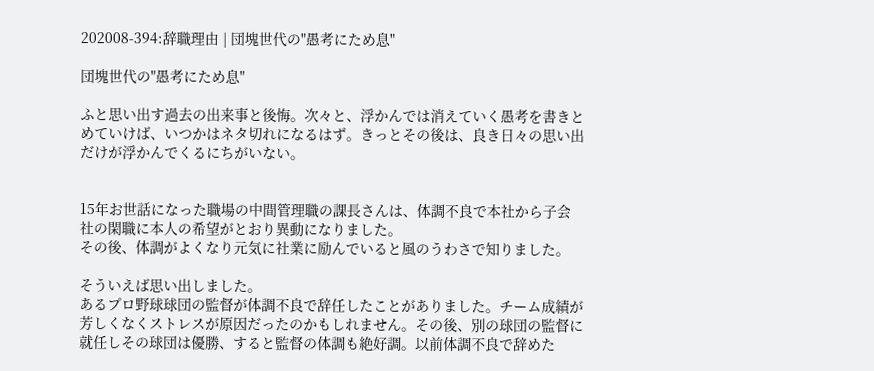202008-394:辞職理由 | 団塊世代の"愚考にため息"

団塊世代の"愚考にため息"

ふと思い出す過去の出来事と後悔。次々と、浮かんでは消えていく愚考を書きとめていけば、いつかはネタ切れになるはず。きっとその後は、良き日々の思い出だけが浮かんでくるにちがいない。


15年お世話になった職場の中間管理職の課長さんは、体調不良で本社から子会社の閑職に本人の希望がとおり異動になりました。
その後、体調がよくなり元気に社業に励んでいると風のうわさで知りました。

そういえば思い出しました。
あるプロ野球球団の監督が体調不良で辞任したことがありました。チーム成績が芳しくなくストレスが原因だったのかもしれません。その後、別の球団の監督に就任しその球団は優勝、すると監督の体調も絶好調。以前体調不良で辞めた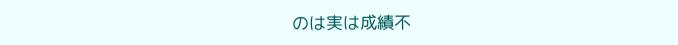のは実は成績不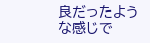良だったような感じで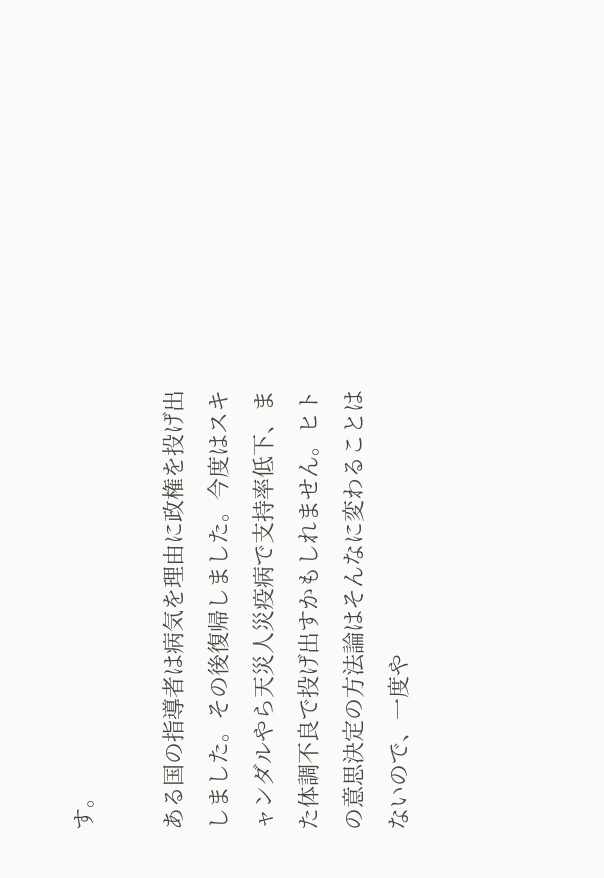す。

ある国の指導者は病気を理由に政権を投げ出しました。その後復帰しました。今度はスキャンダルやら天災人災疫病で支持率低下、また体調不良で投げ出すかもしれません。ヒトの意思決定の方法論はそんなに変わることはないので、一度や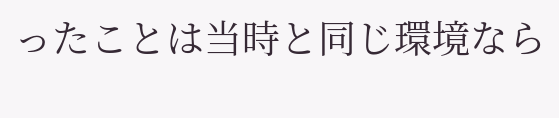ったことは当時と同じ環境なら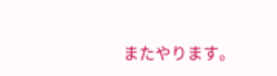またやります。